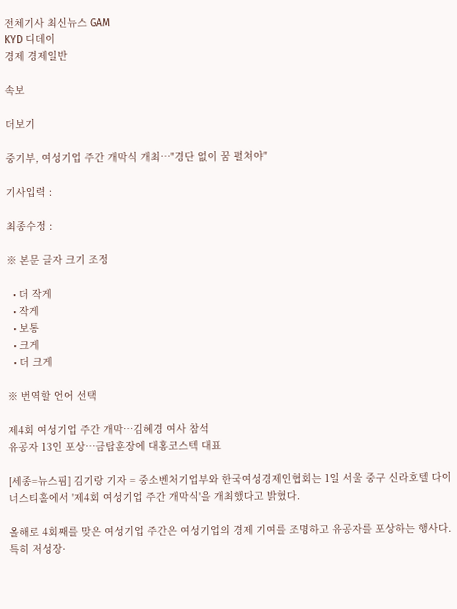전체기사 최신뉴스 GAM
KYD 디데이
경제 경제일반

속보

더보기

중기부, 여성기업 주간 개막식 개최…"경단 없이 꿈 펼쳐야"

기사입력 :

최종수정 :

※ 본문 글자 크기 조정

  • 더 작게
  • 작게
  • 보통
  • 크게
  • 더 크게

※ 번역할 언어 선택

제4회 여성기업 주간 개막…김혜경 여사 참석
유공자 13인 포상…금탑훈장에 대홍코스텍 대표

[세종=뉴스핌] 김기랑 기자 = 중소벤처기업부와 한국여성경제인협회는 1일 서울 중구 신라호텔 다이너스티홀에서 '제4회 여성기업 주간 개막식'을 개최했다고 밝혔다.

올해로 4회째를 맞은 여성기업 주간은 여성기업의 경제 기여를 조명하고 유공자를 포상하는 행사다. 특히 저성장·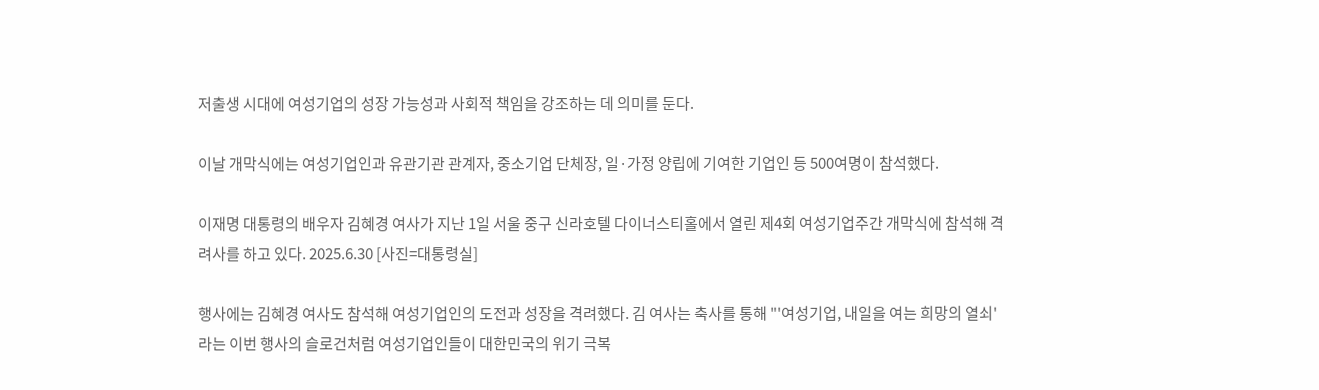저출생 시대에 여성기업의 성장 가능성과 사회적 책임을 강조하는 데 의미를 둔다.

이날 개막식에는 여성기업인과 유관기관 관계자, 중소기업 단체장, 일·가정 양립에 기여한 기업인 등 500여명이 참석했다.

이재명 대통령의 배우자 김혜경 여사가 지난 1일 서울 중구 신라호텔 다이너스티홀에서 열린 제4회 여성기업주간 개막식에 참석해 격려사를 하고 있다. 2025.6.30 [사진=대통령실]

행사에는 김혜경 여사도 참석해 여성기업인의 도전과 성장을 격려했다. 김 여사는 축사를 통해 "'여성기업, 내일을 여는 희망의 열쇠'라는 이번 행사의 슬로건처럼 여성기업인들이 대한민국의 위기 극복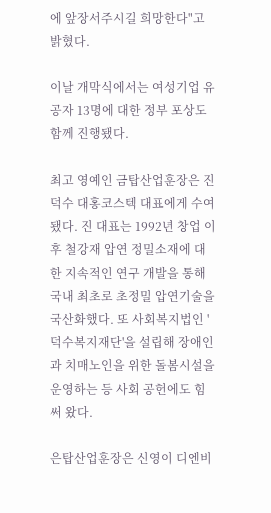에 앞장서주시길 희망한다"고 밝혔다.

이날 개막식에서는 여성기업 유공자 13명에 대한 정부 포상도 함께 진행됐다.

최고 영예인 금탑산업훈장은 진덕수 대홍코스텍 대표에게 수여됐다. 진 대표는 1992년 창업 이후 철강재 압연 정밀소재에 대한 지속적인 연구 개발을 통해 국내 최초로 초정밀 압연기술을 국산화했다. 또 사회복지법인 '덕수복지재단'을 설립해 장애인과 치매노인을 위한 돌봄시설을 운영하는 등 사회 공헌에도 힘써 왔다.

은탑산업훈장은 신영이 디엔비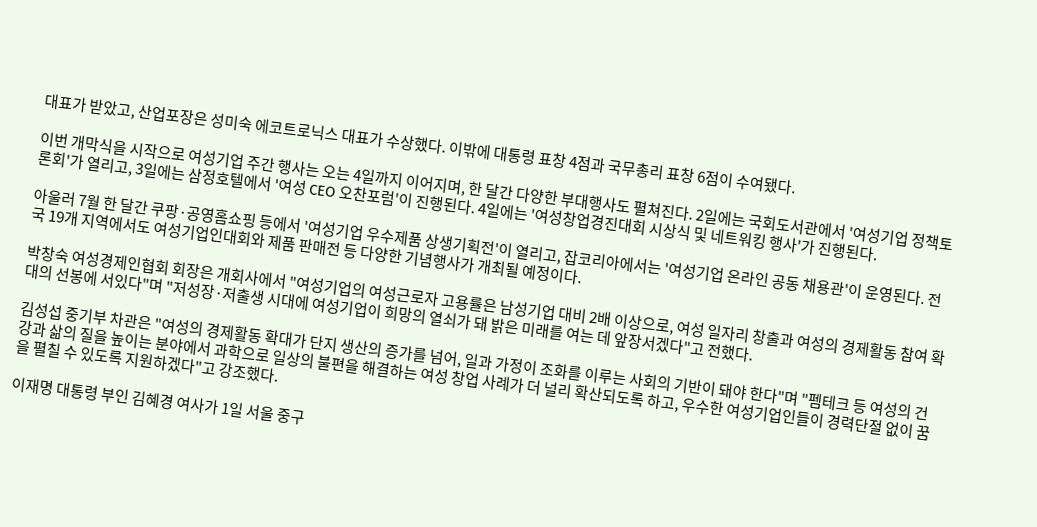대표가 받았고, 산업포장은 성미숙 에코트로닉스 대표가 수상했다. 이밖에 대통령 표창 4점과 국무총리 표창 6점이 수여됐다.

이번 개막식을 시작으로 여성기업 주간 행사는 오는 4일까지 이어지며, 한 달간 다양한 부대행사도 펼쳐진다. 2일에는 국회도서관에서 '여성기업 정책토론회'가 열리고, 3일에는 삼정호텔에서 '여성 CEO 오찬포럼'이 진행된다. 4일에는 '여성창업경진대회 시상식 및 네트워킹 행사'가 진행된다.

아울러 7월 한 달간 쿠팡·공영홈쇼핑 등에서 '여성기업 우수제품 상생기획전'이 열리고, 잡코리아에서는 '여성기업 온라인 공동 채용관'이 운영된다. 전국 19개 지역에서도 여성기업인대회와 제품 판매전 등 다양한 기념행사가 개최될 예정이다.

박창숙 여성경제인협회 회장은 개회사에서 "여성기업의 여성근로자 고용률은 남성기업 대비 2배 이상으로, 여성 일자리 창출과 여성의 경제활동 참여 확대의 선봉에 서있다"며 "저성장·저출생 시대에 여성기업이 희망의 열쇠가 돼 밝은 미래를 여는 데 앞장서겠다"고 전했다.

김성섭 중기부 차관은 "여성의 경제활동 확대가 단지 생산의 증가를 넘어, 일과 가정이 조화를 이루는 사회의 기반이 돼야 한다"며 "펨테크 등 여성의 건강과 삶의 질을 높이는 분야에서 과학으로 일상의 불편을 해결하는 여성 창업 사례가 더 널리 확산되도록 하고, 우수한 여성기업인들이 경력단절 없이 꿈을 펼칠 수 있도록 지원하겠다"고 강조했다.

이재명 대통령 부인 김혜경 여사가 1일 서울 중구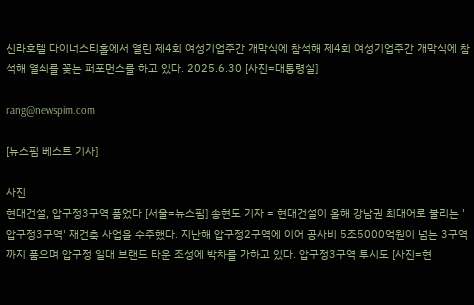신라호텔 다이너스티홀에서 열린 제4회 여성기업주간 개막식에 참석해 제4회 여성기업주간 개막식에 참석해 열쇠를 꽂는 퍼포먼스를 하고 있다. 2025.6.30 [사진=대통령실]

rang@newspim.com

[뉴스핌 베스트 기사]

사진
현대건설, 압구정3구역 품었다 [서울=뉴스핌] 송현도 기자 = 현대건설이 올해 강남권 최대어로 불리는 '압구정3구역' 재건축 사업을 수주했다. 지난해 압구정2구역에 이어 공사비 5조5000억원이 넘는 3구역까지 품으며 압구정 일대 브랜드 타운 조성에 박차를 가하고 있다. 압구정3구역 투시도 [사진=현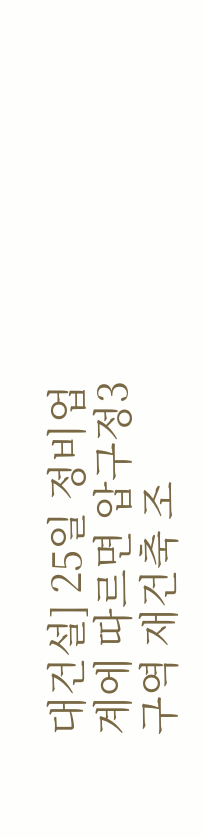대건설] 25일 정비업계에 따르면 압구정3구역 재건축 조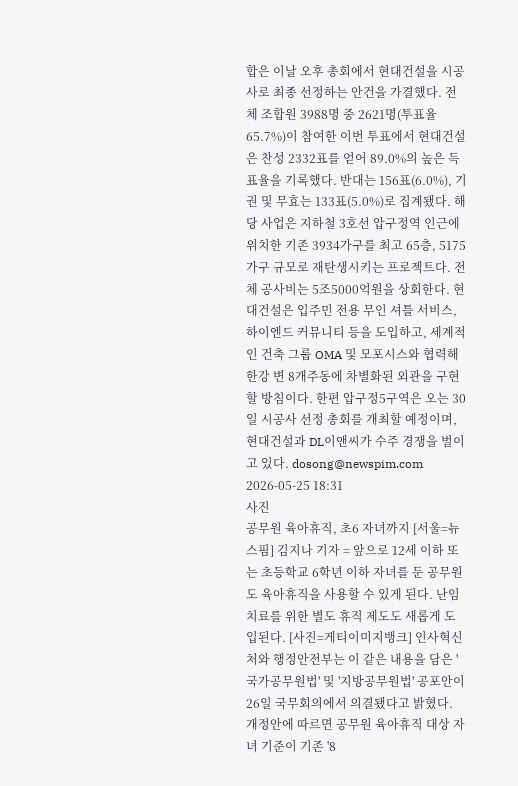합은 이날 오후 총회에서 현대건설을 시공사로 최종 선정하는 안건을 가결했다. 전체 조합원 3988명 중 2621명(투표율 65.7%)이 참여한 이번 투표에서 현대건설은 찬성 2332표를 얻어 89.0%의 높은 득표율을 기록했다. 반대는 156표(6.0%), 기권 및 무효는 133표(5.0%)로 집계됐다. 해당 사업은 지하철 3호선 압구정역 인근에 위치한 기존 3934가구를 최고 65층, 5175가구 규모로 재탄생시키는 프로젝트다. 전체 공사비는 5조5000억원을 상회한다. 현대건설은 입주민 전용 무인 셔틀 서비스, 하이엔드 커뮤니티 등을 도입하고, 세계적인 건축 그룹 OMA 및 모포시스와 협력해 한강 변 8개주동에 차별화된 외관을 구현할 방침이다. 한편 압구정5구역은 오는 30일 시공사 선정 총회를 개최할 예정이며, 현대건설과 DL이앤씨가 수주 경쟁을 벌이고 있다. dosong@newspim.com 2026-05-25 18:31
사진
공무원 육아휴직, 초6 자녀까지 [서울=뉴스핌] 김지나 기자 = 앞으로 12세 이하 또는 초등학교 6학년 이하 자녀를 둔 공무원도 육아휴직을 사용할 수 있게 된다. 난임 치료를 위한 별도 휴직 제도도 새롭게 도입된다. [사진=게티이미지뱅크] 인사혁신처와 행정안전부는 이 같은 내용을 담은 '국가공무원법' 및 '지방공무원법' 공포안이 26일 국무회의에서 의결됐다고 밝혔다. 개정안에 따르면 공무원 육아휴직 대상 자녀 기준이 기존 '8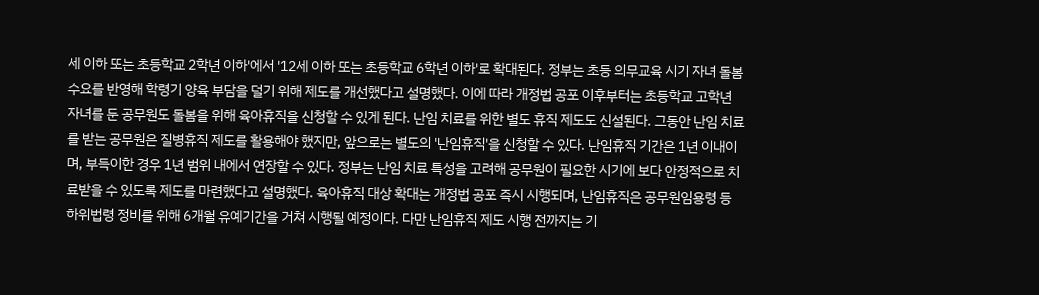세 이하 또는 초등학교 2학년 이하'에서 '12세 이하 또는 초등학교 6학년 이하'로 확대된다. 정부는 초등 의무교육 시기 자녀 돌봄 수요를 반영해 학령기 양육 부담을 덜기 위해 제도를 개선했다고 설명했다. 이에 따라 개정법 공포 이후부터는 초등학교 고학년 자녀를 둔 공무원도 돌봄을 위해 육아휴직을 신청할 수 있게 된다. 난임 치료를 위한 별도 휴직 제도도 신설된다. 그동안 난임 치료를 받는 공무원은 질병휴직 제도를 활용해야 했지만, 앞으로는 별도의 '난임휴직'을 신청할 수 있다. 난임휴직 기간은 1년 이내이며, 부득이한 경우 1년 범위 내에서 연장할 수 있다. 정부는 난임 치료 특성을 고려해 공무원이 필요한 시기에 보다 안정적으로 치료받을 수 있도록 제도를 마련했다고 설명했다. 육아휴직 대상 확대는 개정법 공포 즉시 시행되며, 난임휴직은 공무원임용령 등 하위법령 정비를 위해 6개월 유예기간을 거쳐 시행될 예정이다. 다만 난임휴직 제도 시행 전까지는 기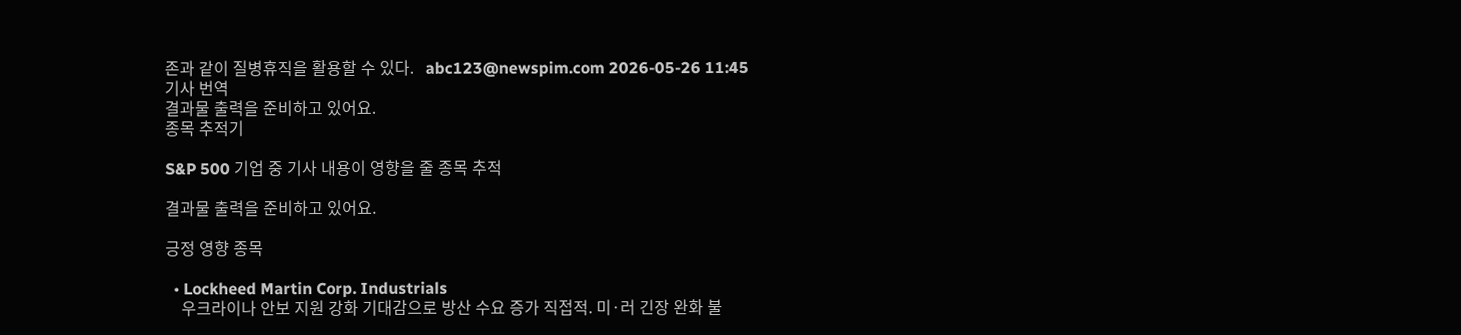존과 같이 질병휴직을 활용할 수 있다.   abc123@newspim.com 2026-05-26 11:45
기사 번역
결과물 출력을 준비하고 있어요.
종목 추적기

S&P 500 기업 중 기사 내용이 영향을 줄 종목 추적

결과물 출력을 준비하고 있어요.

긍정 영향 종목

  • Lockheed Martin Corp. Industrials
    우크라이나 안보 지원 강화 기대감으로 방산 수요 증가 직접적. 미·러 긴장 완화 불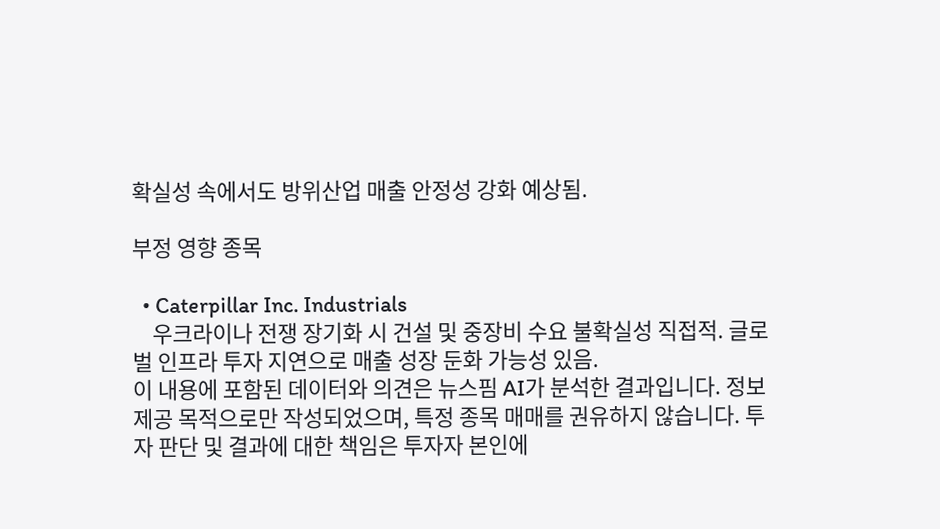확실성 속에서도 방위산업 매출 안정성 강화 예상됨.

부정 영향 종목

  • Caterpillar Inc. Industrials
    우크라이나 전쟁 장기화 시 건설 및 중장비 수요 불확실성 직접적. 글로벌 인프라 투자 지연으로 매출 성장 둔화 가능성 있음.
이 내용에 포함된 데이터와 의견은 뉴스핌 AI가 분석한 결과입니다. 정보 제공 목적으로만 작성되었으며, 특정 종목 매매를 권유하지 않습니다. 투자 판단 및 결과에 대한 책임은 투자자 본인에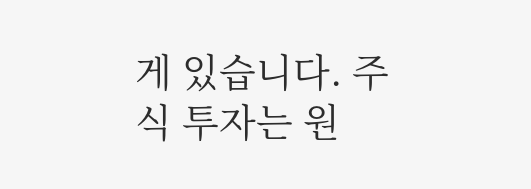게 있습니다. 주식 투자는 원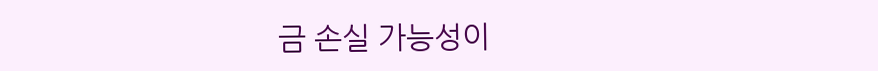금 손실 가능성이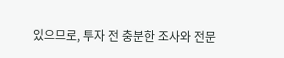있으므로, 투자 전 충분한 조사와 전문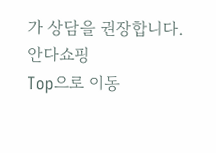가 상담을 권장합니다.
안다쇼핑
Top으로 이동